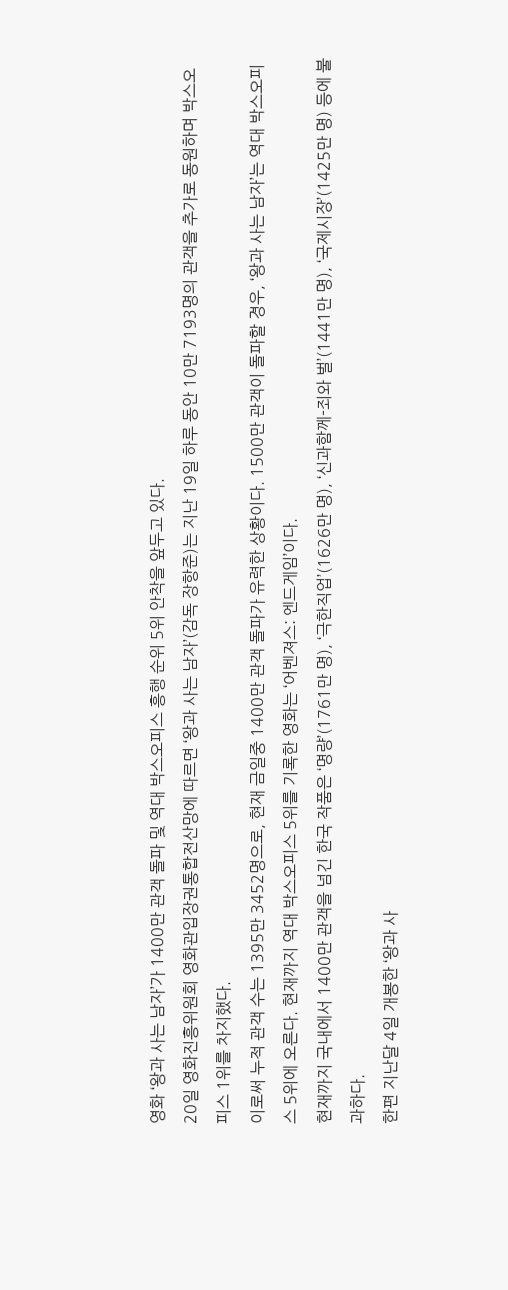영화 ‘왕과 사는 남자’가 1400만 관객 돌파 및 역대 박스오피스 흥행 순위 5위 안착을 앞두고 있다.
20일 영화진흥위원회 영화관입장권통합전산망에 따르면 ‘왕과 사는 남자’(감독 장항준)는 지난 19일 하루 동안 10만 7193명의 관객을 추가로 동원하며 박스오피스 1위를 차지했다.
이로써 누적 관객 수는 1395만 3452명으로, 현재 금일중 1400만 관객 돌파가 유력한 상황이다. 1500만 관객이 돌파할 경우, ‘왕과 사는 남자’는 역대 박스오피스 5위에 오른다. 현재까지 역대 박스오피스 5위를 기록한 영화는 ‘어벤져스: 엔드게임’이다.
현재까지 국내에서 1400만 관객을 넘긴 한국 작품은 ‘명량’(1761만 명), ‘극한직업’(1626만 명), ‘신과함께-죄와 벌’(1441만 명), ‘국제시장’(1425만 명) 등에 불과하다.
한편 지난달 4일 개봉한 ‘왕과 사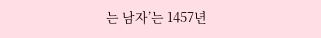는 남자’는 1457년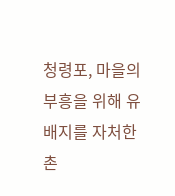청령포, 마을의 부흥을 위해 유배지를 자처한 촌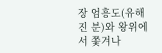장 엄흥도(유해진 분)와 왕위에서 쫓겨나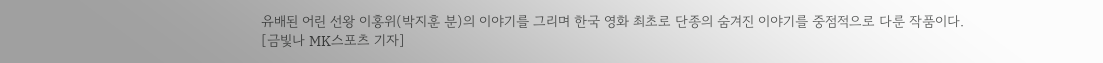유배된 어린 선왕 이홍위(박지훈 분)의 이야기를 그리며 한국 영화 최초로 단종의 숨겨진 이야기를 중점적으로 다룬 작품이다.
[금빛나 MK스포츠 기자]